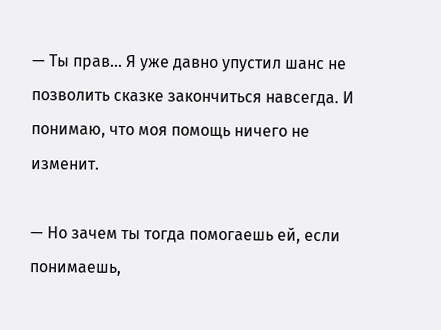— Ты прав… Я уже давно упустил шанс не позволить сказке закончиться навсегда. И понимаю, что моя помощь ничего не изменит.

— Но зачем ты тогда помогаешь ей, если понимаешь,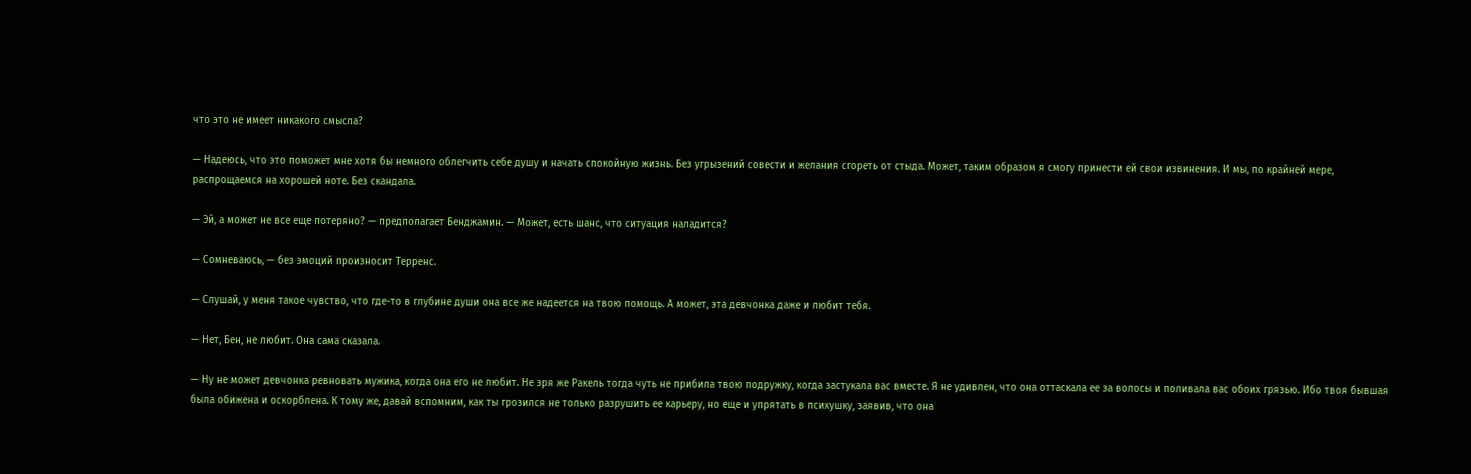что это не имеет никакого смысла?

— Надеюсь, что это поможет мне хотя бы немного облегчить себе душу и начать спокойную жизнь. Без угрызений совести и желания сгореть от стыда. Может, таким образом я смогу принести ей свои извинения. И мы, по крайней мере, распрощаемся на хорошей ноте. Без скандала.

— Эй, а может не все еще потеряно? — предполагает Бенджамин. — Может, есть шанс, что ситуация наладится?

— Сомневаюсь, — без эмоций произносит Терренс.

— Слушай, у меня такое чувство, что где-то в глубине души она все же надеется на твою помощь. А может, эта девчонка даже и любит тебя.

— Нет, Бен, не любит. Она сама сказала.

— Ну не может девчонка ревновать мужика, когда она его не любит. Не зря же Ракель тогда чуть не прибила твою подружку, когда застукала вас вместе. Я не удивлен, что она оттаскала ее за волосы и поливала вас обоих грязью. Ибо твоя бывшая была обижена и оскорблена. К тому же, давай вспомним, как ты грозился не только разрушить ее карьеру, но еще и упрятать в психушку, заявив, что она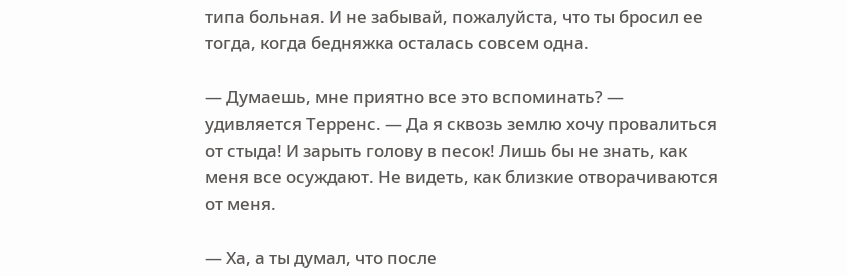типа больная. И не забывай, пожалуйста, что ты бросил ее тогда, когда бедняжка осталась совсем одна.

— Думаешь, мне приятно все это вспоминать? — удивляется Терренс. — Да я сквозь землю хочу провалиться от стыда! И зарыть голову в песок! Лишь бы не знать, как меня все осуждают. Не видеть, как близкие отворачиваются от меня.

— Ха, а ты думал, что после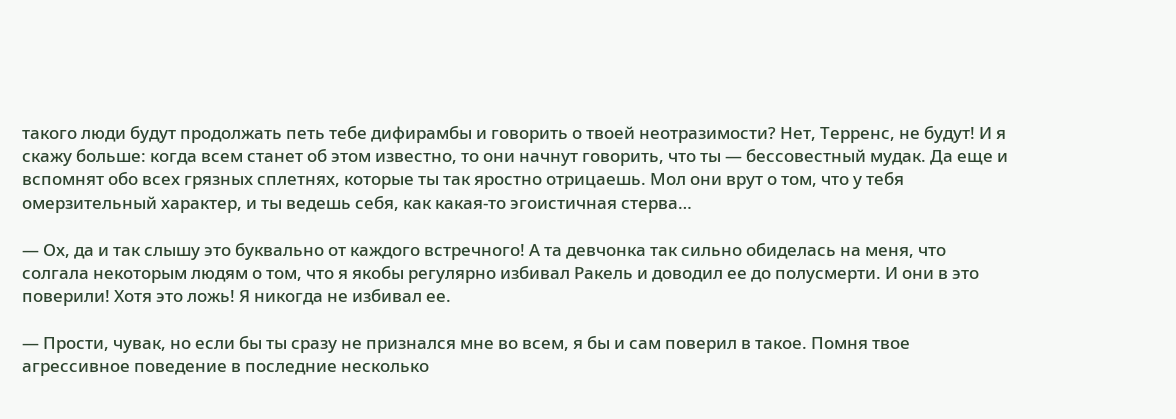такого люди будут продолжать петь тебе дифирамбы и говорить о твоей неотразимости? Нет, Терренс, не будут! И я скажу больше: когда всем станет об этом известно, то они начнут говорить, что ты — бессовестный мудак. Да еще и вспомнят обо всех грязных сплетнях, которые ты так яростно отрицаешь. Мол они врут о том, что у тебя омерзительный характер, и ты ведешь себя, как какая-то эгоистичная стерва…

— Ох, да и так слышу это буквально от каждого встречного! А та девчонка так сильно обиделась на меня, что солгала некоторым людям о том, что я якобы регулярно избивал Ракель и доводил ее до полусмерти. И они в это поверили! Хотя это ложь! Я никогда не избивал ее.

— Прости, чувак, но если бы ты сразу не признался мне во всем, я бы и сам поверил в такое. Помня твое агрессивное поведение в последние несколько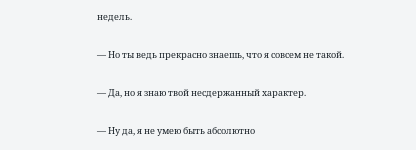недель.

— Но ты ведь прекрасно знаешь, что я совсем не такой.

— Да, но я знаю твой несдержанный характер.

— Ну да, я не умею быть абсолютно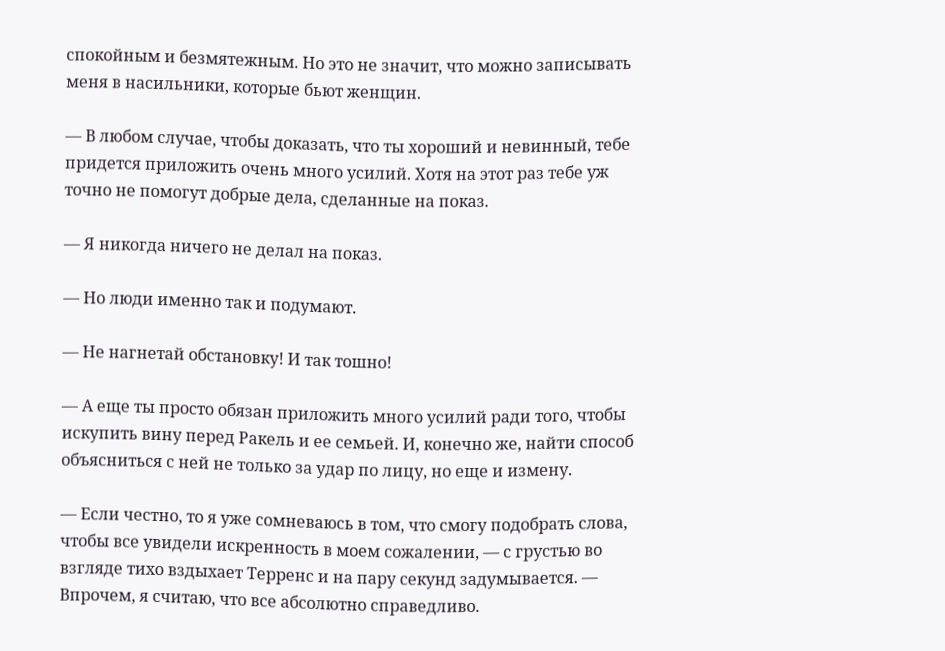спокойным и безмятежным. Но это не значит, что можно записывать меня в насильники, которые бьют женщин.

— В любом случае, чтобы доказать, что ты хороший и невинный, тебе придется приложить очень много усилий. Хотя на этот раз тебе уж точно не помогут добрые дела, сделанные на показ.

— Я никогда ничего не делал на показ.

— Но люди именно так и подумают.

— Не нагнетай обстановку! И так тошно!

— А еще ты просто обязан приложить много усилий ради того, чтобы искупить вину перед Ракель и ее семьей. И, конечно же, найти способ объясниться с ней не только за удар по лицу, но еще и измену.

— Если честно, то я уже сомневаюсь в том, что смогу подобрать слова, чтобы все увидели искренность в моем сожалении, — с грустью во взгляде тихо вздыхает Терренс и на пару секунд задумывается. — Впрочем, я считаю, что все абсолютно справедливо.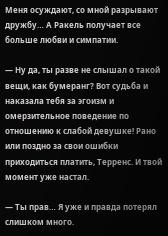Меня осуждают, со мной разрывают дружбу… А Ракель получает все больше любви и симпатии.

— Ну да, ты разве не слышал о такой вещи, как бумеранг? Вот судьба и наказала тебя за эгоизм и омерзительное поведение по отношению к слабой девушке! Рано или поздно за свои ошибки приходиться платить, Терренс. И твой момент уже настал.

— Ты прав… Я уже и правда потерял слишком много.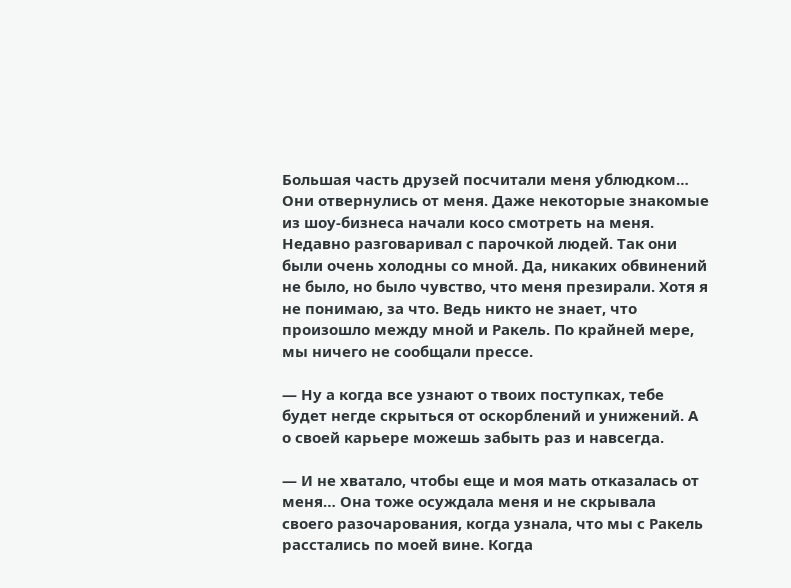Большая часть друзей посчитали меня ублюдком… Они отвернулись от меня. Даже некоторые знакомые из шоу-бизнеса начали косо смотреть на меня. Недавно разговаривал с парочкой людей. Так они были очень холодны со мной. Да, никаких обвинений не было, но было чувство, что меня презирали. Хотя я не понимаю, за что. Ведь никто не знает, что произошло между мной и Ракель. По крайней мере, мы ничего не сообщали прессе.

— Ну а когда все узнают о твоих поступках, тебе будет негде скрыться от оскорблений и унижений. А о своей карьере можешь забыть раз и навсегда.

— И не хватало, чтобы еще и моя мать отказалась от меня… Она тоже осуждала меня и не скрывала своего разочарования, когда узнала, что мы с Ракель расстались по моей вине. Когда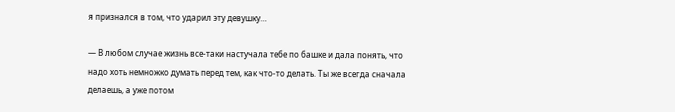я признался в том, что ударил эту девушку…

— В любом случае жизнь все-таки настучала тебе по башке и дала понять, что надо хоть немножко думать перед тем, как что-то делать. Ты же всегда сначала делаешь, а уже потом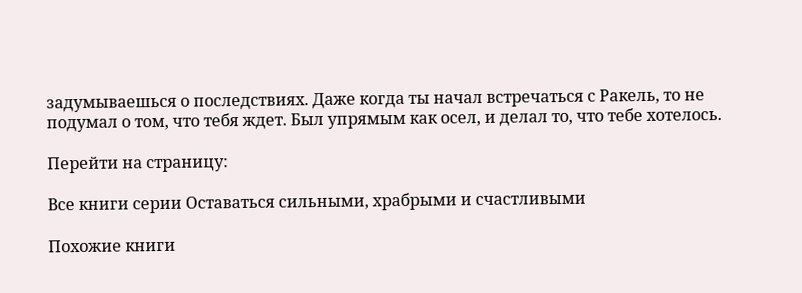задумываешься о последствиях. Даже когда ты начал встречаться с Ракель, то не подумал о том, что тебя ждет. Был упрямым как осел, и делал то, что тебе хотелось.

Перейти на страницу:

Все книги серии Оставаться сильными, храбрыми и счастливыми

Похожие книги